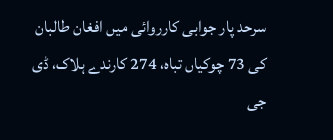سرحد پار جوابی کارروائی میں افغان طالبان کی 73 چوکیاں تباہ، 274 کارندے ہلاک، ڈی جی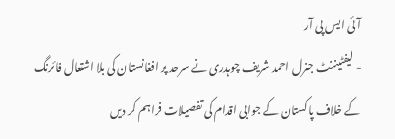آئی ایس پی آر
- لیفٹیننٹ جنرل احمد شریف چوہدری نے سرحد پر افغانستان کی بلا اشتعال فائرنگ کے خلاف پاکستان کے جوابی اقدام کی تفصیلات فراہم کر دیں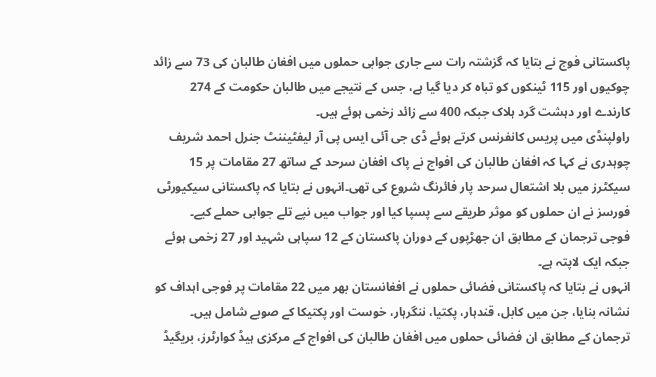پاکستانی فوج نے بتایا کہ گزشتہ رات سے جاری جوابی حملوں میں افغان طالبان کی 73 سے زائد چوکیوں اور 115 ٹینکوں کو تباہ کر دیا گیا ہے، جس کے نتیجے میں طالبان حکومت کے 274 کارندے اور دہشت گرد ہلاک جبکہ 400 سے زائد زخمی ہوئے ہیں۔
راولپنڈی میں پریس کانفرنس کرتے ہوئے ڈی جی آئی ایس پی آر لیفٹیننٹ جنرل احمد شریف چوہدری نے کہا کہ افغان طالبان کی افواج نے پاک افغان سرحد کے ساتھ 27 مقامات پر 15 سیکٹرز میں بلا اشتعال سرحد پار فائرنگ شروع کی تھی۔انہوں نے بتایا کہ پاکستانی سیکیورٹی فورسز نے ان حملوں کو موثر طریقے سے پسپا کیا اور جواب میں نپے تلے جوابی حملے کیے۔
فوجی ترجمان کے مطابق ان جھڑپوں کے دوران پاکستان کے 12 سپاہی شہید اور 27 زخمی ہوئے جبکہ ایک لاپتہ ہے۔
انہوں نے بتایا کہ پاکستانی فضائی حملوں نے افغانستان بھر میں 22 مقامات پر فوجی اہداف کو نشانہ بنایا، جن میں کابل، قندہار، پکتیا، ننگرہار، خوست اور پکتیکا کے صوبے شامل ہیں۔
ترجمان کے مطابق ان فضائی حملوں میں افغان طالبان کی افواج کے مرکزی ہیڈ کوارٹرز، بریگیڈ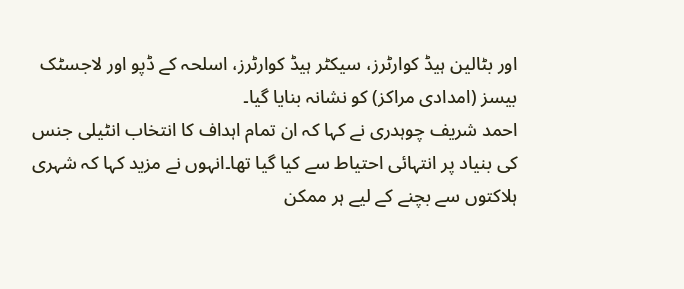اور بٹالین ہیڈ کوارٹرز، سیکٹر ہیڈ کوارٹرز، اسلحہ کے ڈپو اور لاجسٹک بیسز (امدادی مراکز) کو نشانہ بنایا گیا۔
احمد شریف چوہدری نے کہا کہ ان تمام اہداف کا انتخاب انٹیلی جنس کی بنیاد پر انتہائی احتیاط سے کیا گیا تھا۔انہوں نے مزید کہا کہ شہری ہلاکتوں سے بچنے کے لیے ہر ممکن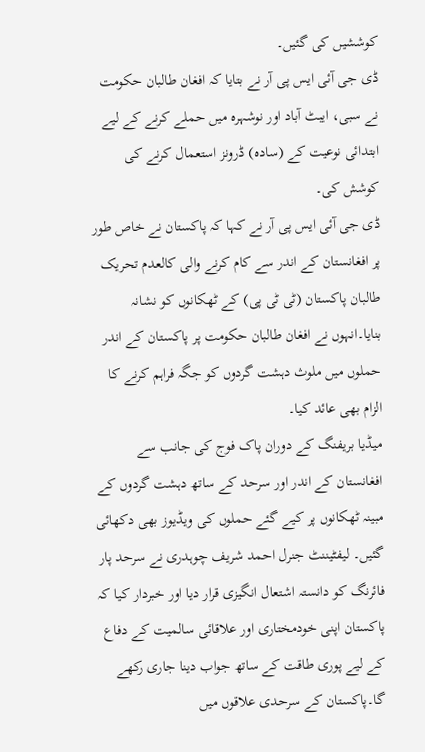کوششیں کی گئیں۔
ڈی جی آئی ایس پی آر نے بتایا کہ افغان طالبان حکومت نے سبی، ایبٹ آباد اور نوشہرہ میں حملے کرنے کے لیے ابتدائی نوعیت کے (سادہ) ڈرونز استعمال کرنے کی کوشش کی۔
ڈی جی آئی ایس پی آر نے کہا کہ پاکستان نے خاص طور پر افغانستان کے اندر سے کام کرنے والی کالعدم تحریک طالبان پاکستان (ٹی ٹی پی) کے ٹھکانوں کو نشانہ بنایا۔انہوں نے افغان طالبان حکومت پر پاکستان کے اندر حملوں میں ملوث دہشت گردوں کو جگہ فراہم کرنے کا الزام بھی عائد کیا۔
میڈیا بریفنگ کے دوران پاک فوج کی جانب سے افغانستان کے اندر اور سرحد کے ساتھ دہشت گردوں کے مبینہ ٹھکانوں پر کیے گئے حملوں کی ویڈیوز بھی دکھائی گئیں۔ لیفٹیننٹ جنرل احمد شریف چوہدری نے سرحد پار فائرنگ کو دانستہ اشتعال انگیزی قرار دیا اور خبردار کیا کہ پاکستان اپنی خودمختاری اور علاقائی سالمیت کے دفاع کے لیے پوری طاقت کے ساتھ جواب دینا جاری رکھے گا۔پاکستان کے سرحدی علاقوں میں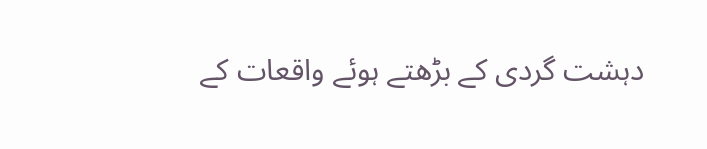دہشت گردی کے بڑھتے ہوئے واقعات کے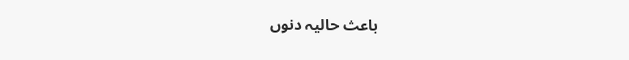باعث حالیہ دنوں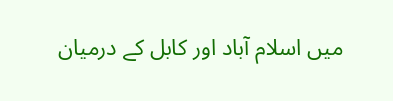میں اسلام آباد اور کابل کے درمیان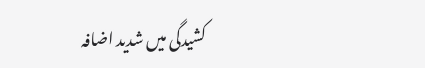کشیدگی میں شدید اضافہ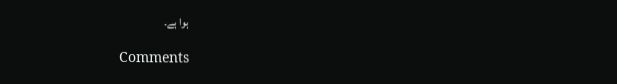ہوا ہے۔

Comments